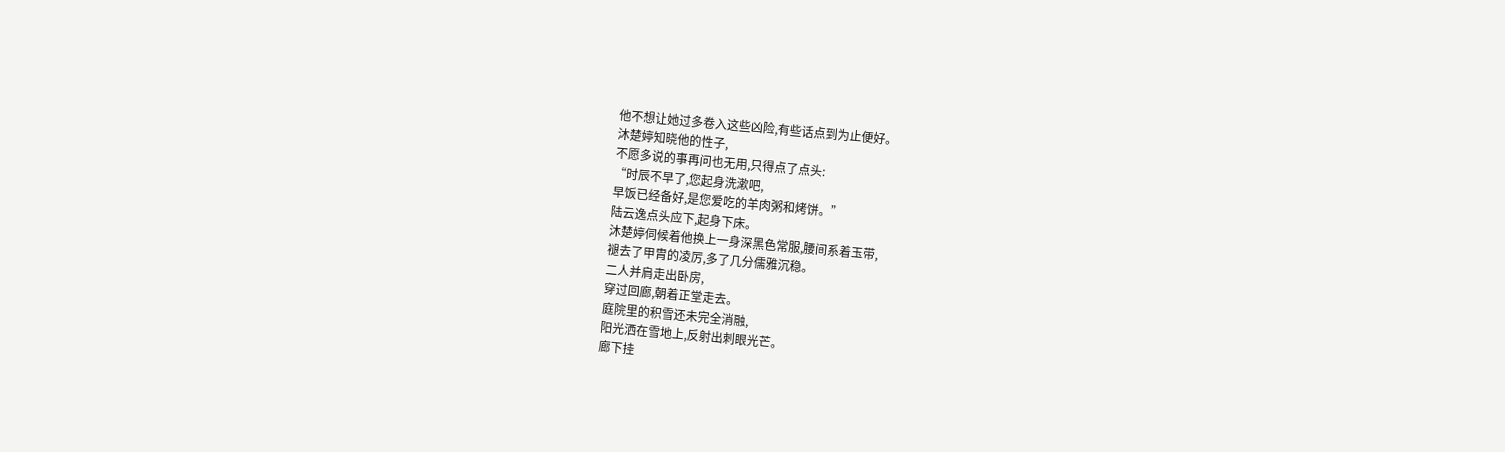他不想让她过多卷入这些凶险,有些话点到为止便好。
沐楚婷知晓他的性子,
不愿多说的事再问也无用,只得点了点头:
“时辰不早了,您起身洗漱吧,
早饭已经备好,是您爱吃的羊肉粥和烤饼。”
陆云逸点头应下,起身下床。
沐楚婷伺候着他换上一身深黑色常服,腰间系着玉带,
褪去了甲胄的凌厉,多了几分儒雅沉稳。
二人并肩走出卧房,
穿过回廊,朝着正堂走去。
庭院里的积雪还未完全消融,
阳光洒在雪地上,反射出刺眼光芒。
廊下挂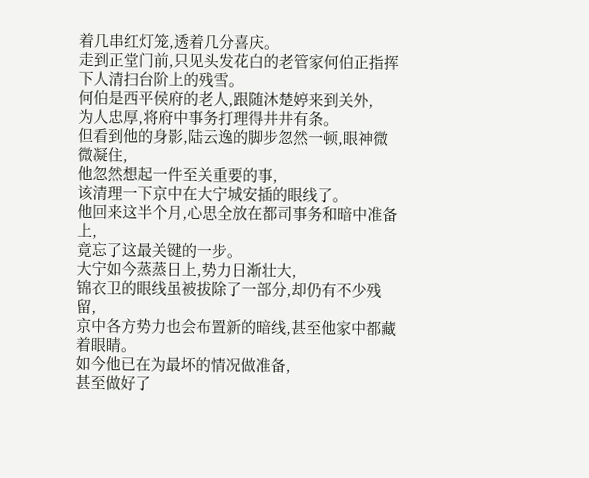着几串红灯笼,透着几分喜庆。
走到正堂门前,只见头发花白的老管家何伯正指挥下人清扫台阶上的残雪。
何伯是西平侯府的老人,跟随沐楚婷来到关外,
为人忠厚,将府中事务打理得井井有条。
但看到他的身影,陆云逸的脚步忽然一顿,眼神微微凝住,
他忽然想起一件至关重要的事,
该清理一下京中在大宁城安插的眼线了。
他回来这半个月,心思全放在都司事务和暗中准备上,
竟忘了这最关键的一步。
大宁如今蒸蒸日上,势力日渐壮大,
锦衣卫的眼线虽被拔除了一部分,却仍有不少残留,
京中各方势力也会布置新的暗线,甚至他家中都藏着眼睛。
如今他已在为最坏的情况做准备,
甚至做好了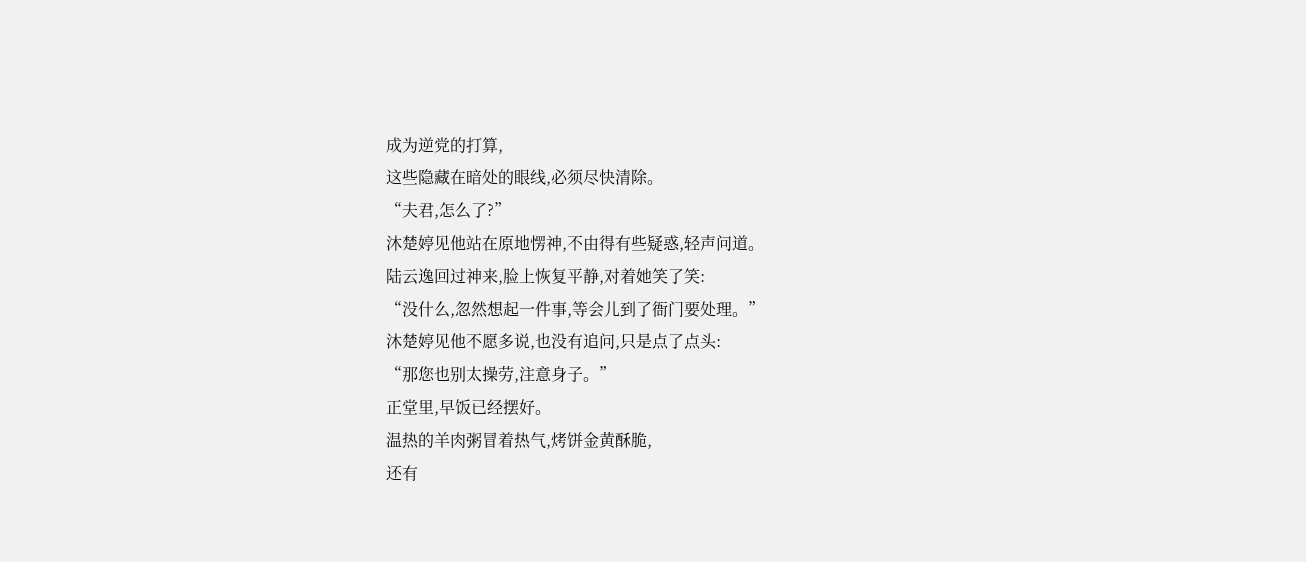成为逆党的打算,
这些隐藏在暗处的眼线,必须尽快清除。
“夫君,怎么了?”
沐楚婷见他站在原地愣神,不由得有些疑惑,轻声问道。
陆云逸回过神来,脸上恢复平静,对着她笑了笑:
“没什么,忽然想起一件事,等会儿到了衙门要处理。”
沐楚婷见他不愿多说,也没有追问,只是点了点头:
“那您也别太操劳,注意身子。”
正堂里,早饭已经摆好。
温热的羊肉粥冒着热气,烤饼金黄酥脆,
还有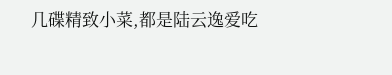几碟精致小菜,都是陆云逸爱吃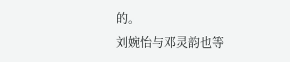的。
刘婉怡与邓灵韵也等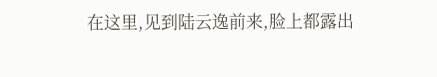在这里,见到陆云逸前来,脸上都露出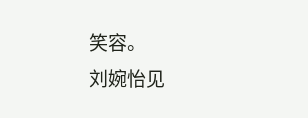笑容。
刘婉怡见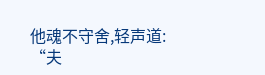他魂不守舍,轻声道:
“夫